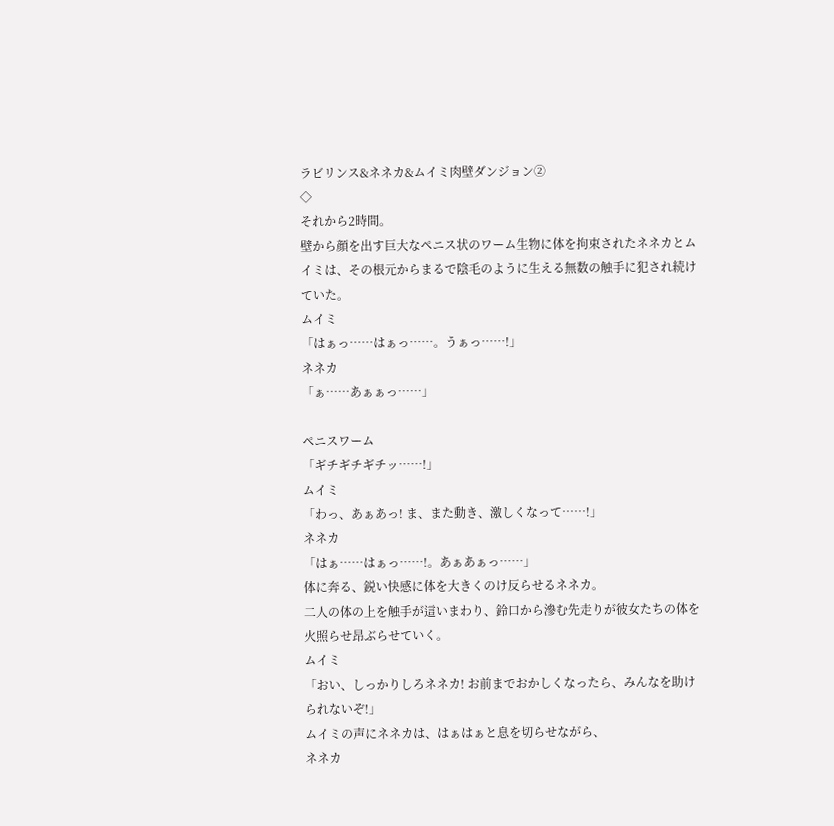ラビリンス&ネネカ&ムイミ肉壁ダンジョン②
◇
それから2時間。
壁から顔を出す巨大なペニス状のワーム生物に体を拘束されたネネカとムイミは、その根元からまるで陰毛のように生える無数の触手に犯され続けていた。
ムイミ
「はぁっ……はぁっ……。うぁっ……!」
ネネカ
「ぁ……あぁぁっ……」

ペニスワーム
「ギチギチギチッ……!」
ムイミ
「わっ、あぁあっ! ま、また動き、激しくなって……!」
ネネカ
「はぁ……はぁっ……!。あぁあぁっ……」
体に奔る、鋭い快感に体を大きくのけ反らせるネネカ。
二人の体の上を触手が這いまわり、鈴口から滲む先走りが彼女たちの体を火照らせ昂ぶらせていく。
ムイミ
「おい、しっかりしろネネカ! お前までおかしくなったら、みんなを助けられないぞ!」
ムイミの声にネネカは、はぁはぁと息を切らせながら、
ネネカ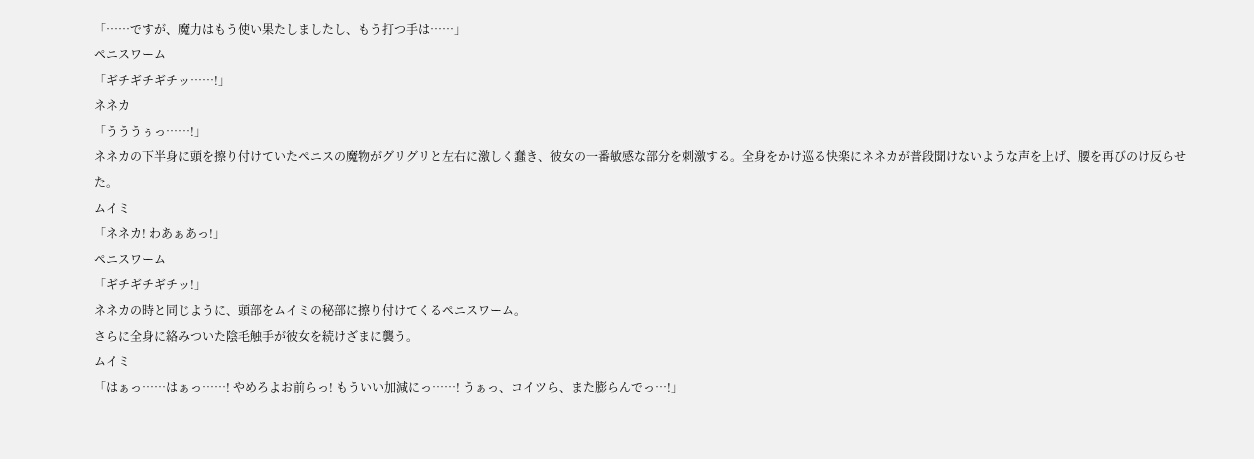「……ですが、魔力はもう使い果たしましたし、もう打つ手は……」
ペニスワーム
「ギチギチギチッ……!」
ネネカ
「うううぅっ……!」
ネネカの下半身に頭を擦り付けていたペニスの魔物がグリグリと左右に激しく蠢き、彼女の一番敏感な部分を刺激する。全身をかけ巡る快楽にネネカが普段聞けないような声を上げ、腰を再びのけ反らせた。
ムイミ
「ネネカ! わあぁあっ!」
ペニスワーム
「ギチギチギチッ!」
ネネカの時と同じように、頭部をムイミの秘部に擦り付けてくるペニスワーム。
さらに全身に絡みついた陰毛触手が彼女を続けざまに襲う。
ムイミ
「はぁっ……はぁっ……! やめろよお前らっ! もういい加減にっ……! うぁっ、コイツら、また膨らんでっ…!」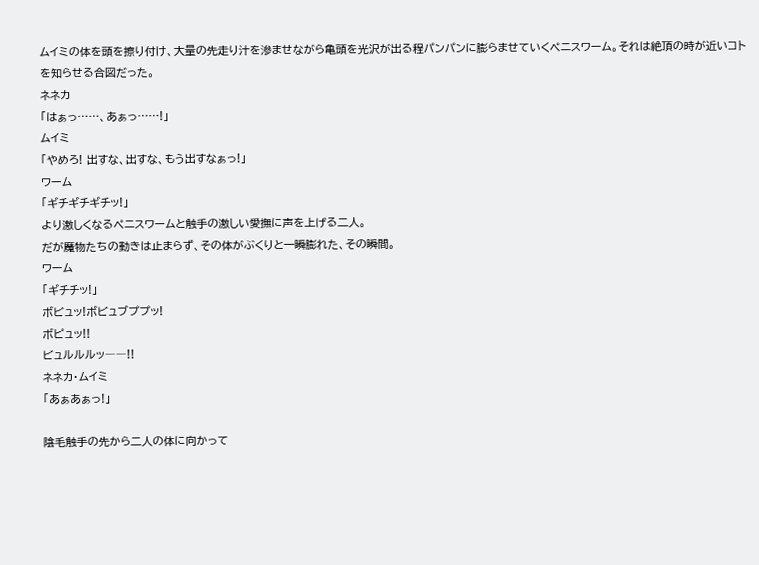ムイミの体を頭を擦り付け、大量の先走り汁を滲ませながら亀頭を光沢が出る程パンパンに膨らませていくペニスワーム。それは絶頂の時が近いコトを知らせる合図だった。
ネネカ
「はぁっ……、あぁっ……!」
ムイミ
「やめろ! 出すな、出すな、もう出すなぁっ!」
ワーム
「ギチギチギチッ!」
より激しくなるペニスワームと触手の激しい愛撫に声を上げる二人。
だが魔物たちの動きは止まらず、その体がぶくりと一瞬膨れた、その瞬間。
ワーム
「ギチチッ!」
ボビュッ!ボビュブププッ!
ボピュッ!!
ビュルルルッ――!!
ネネカ・ムイミ
「あぁあぁっ!」

陰毛触手の先から二人の体に向かって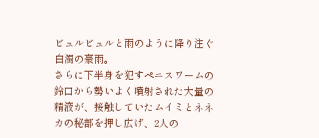ビュルビュルと雨のように降り注ぐ白濁の豪雨。
さらに下半身を犯すペニスワームの鈴口から勢いよく噴射された大量の精液が、接触していたムイミとネネカの秘部を押し広げ、2人の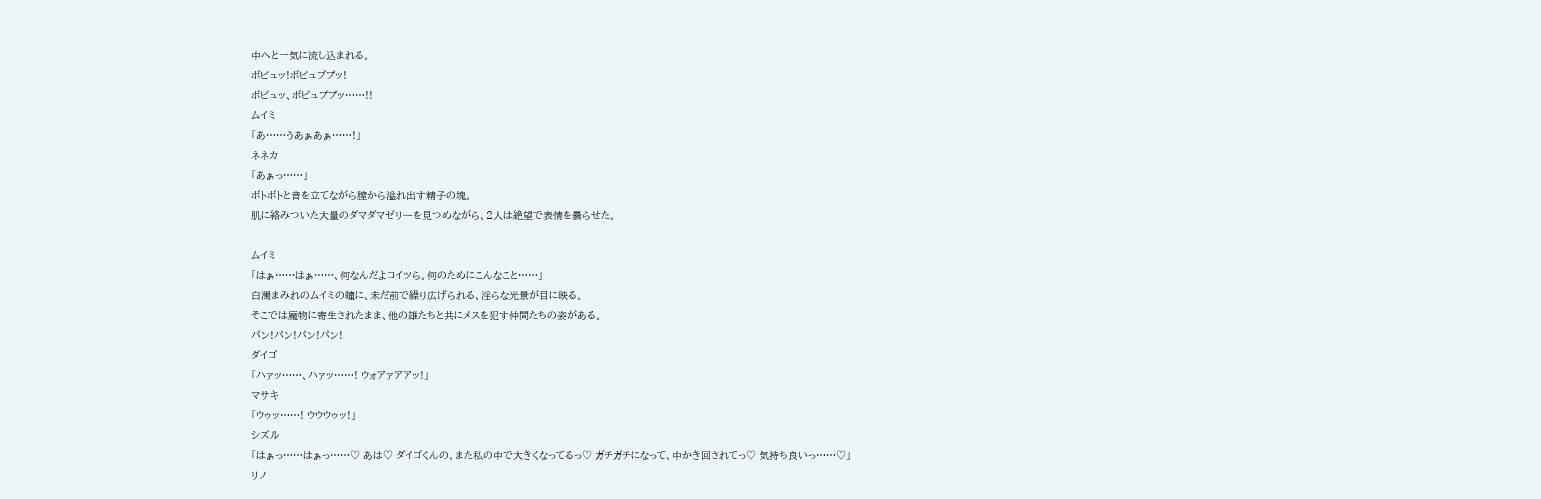中へと一気に流し込まれる。
ボビュッ!ボビュブプッ!
ボピュッ、ボピュププッ……!!
ムイミ
「あ……うあぁあぁ……!」
ネネカ
「あぁっ……」
ボトボトと音を立てながら膣から溢れ出す精子の塊。
肌に絡みついた大量のダマダマゼリーを見つめながら、2人は絶望で表情を曇らせた。

ムイミ
「はぁ……はぁ……、何なんだよコイツら。何のためにこんなこと……」
白濁まみれのムイミの瞳に、未だ前で繰り広げられる、淫らな光景が目に映る。
そこでは魔物に寄生されたまま、他の雄たちと共にメスを犯す仲間たちの姿がある。
パン!パン!パン!パン!
ダイゴ
「ハァッ……、ハァッ……! ウォアァアアッ!」
マサキ
「ウゥッ……! ウウウゥッ!」
シズル
「はぁっ……はぁっ……♡ あは♡ ダイゴくんの、また私の中で大きくなってるっ♡ ガチガチになって、中かき回されてっ♡ 気持ち良いっ……♡」
リノ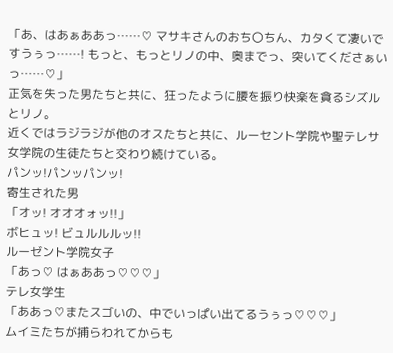「あ、はあぁああっ……♡ マサキさんのおち〇ちん、カタくて凄いですうぅっ……! もっと、もっとリノの中、奥までっ、突いてくださぁいっ……♡」
正気を失った男たちと共に、狂ったように腰を振り快楽を貪るシズルとリノ。
近くではラジラジが他のオスたちと共に、ルーセント学院や聖テレサ女学院の生徒たちと交わり続けている。
パンッ!パンッパンッ!
寄生された男
「オッ! オオオォッ!!」
ボヒュッ! ビュルルルッ!!
ルーゼント学院女子
「あっ♡ はぁああっ♡♡♡」
テレ女学生
「ああっ♡またスゴいの、中でいっぱい出てるうぅっ♡♡♡」
ムイミたちが捕らわれてからも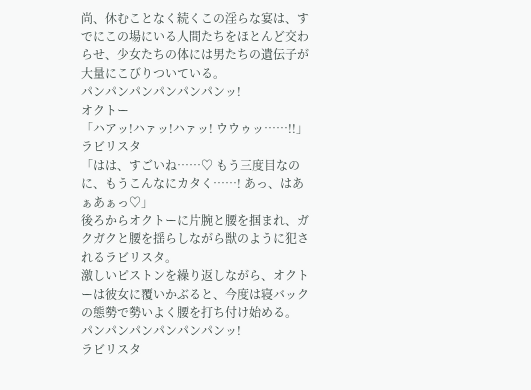尚、休むことなく続くこの淫らな宴は、すでにこの場にいる人間たちをほとんど交わらせ、少女たちの体には男たちの遺伝子が大量にこびりついている。
パンパンパンパンパンパンッ!
オクトー
「ハアッ!ハァッ!ハァッ! ウウゥッ……!!」
ラビリスタ
「はは、すごいね……♡ もう三度目なのに、もうこんなにカタく……! あっ、はあぁあぁっ♡」
後ろからオクトーに片腕と腰を掴まれ、ガクガクと腰を揺らしながら獣のように犯されるラビリスタ。
激しいピストンを繰り返しながら、オクトーは彼女に覆いかぶると、今度は寝バックの態勢で勢いよく腰を打ち付け始める。
パンパンパンパンパンパンッ!
ラビリスタ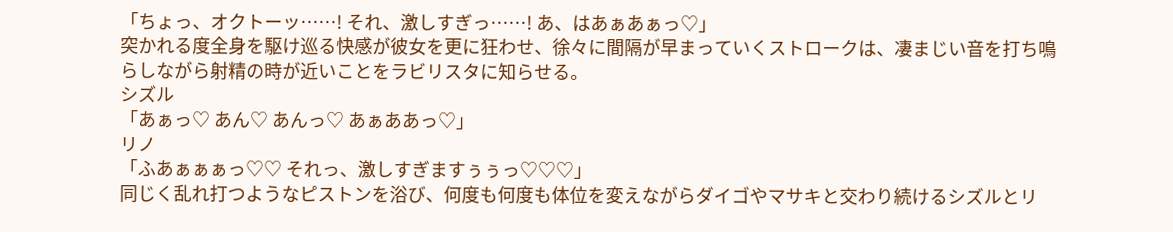「ちょっ、オクトーッ……! それ、激しすぎっ……! あ、はあぁあぁっ♡」
突かれる度全身を駆け巡る快感が彼女を更に狂わせ、徐々に間隔が早まっていくストロークは、凄まじい音を打ち鳴らしながら射精の時が近いことをラビリスタに知らせる。
シズル
「あぁっ♡ あん♡ あんっ♡ あぁああっ♡」
リノ
「ふあぁぁぁっ♡♡ それっ、激しすぎますぅぅっ♡♡♡」
同じく乱れ打つようなピストンを浴び、何度も何度も体位を変えながらダイゴやマサキと交わり続けるシズルとリ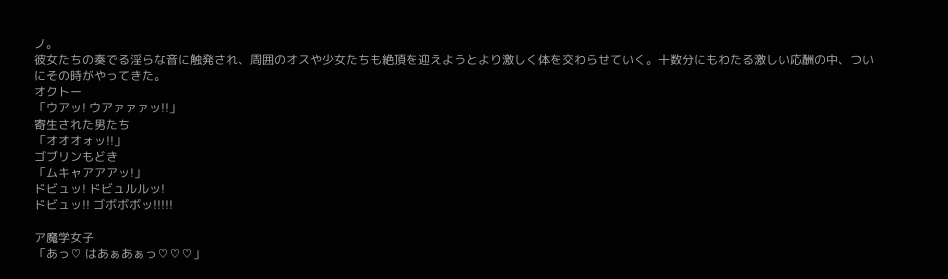ノ。
彼女たちの奏でる淫らな音に触発され、周囲のオスや少女たちも絶頂を迎えようとより激しく体を交わらせていく。十数分にもわたる激しい応酬の中、ついにその時がやってきた。
オクトー
「ウアッ! ウアァァァッ!!」
寄生された男たち
「オオオォッ!!」
ゴブリンもどき
「ムキャアアアッ!」
ドビュッ! ドビュルルッ!
ドビュッ!! ゴボボボッ!!!!!

ア魔学女子
「あっ♡ はあぁあぁっ♡♡♡」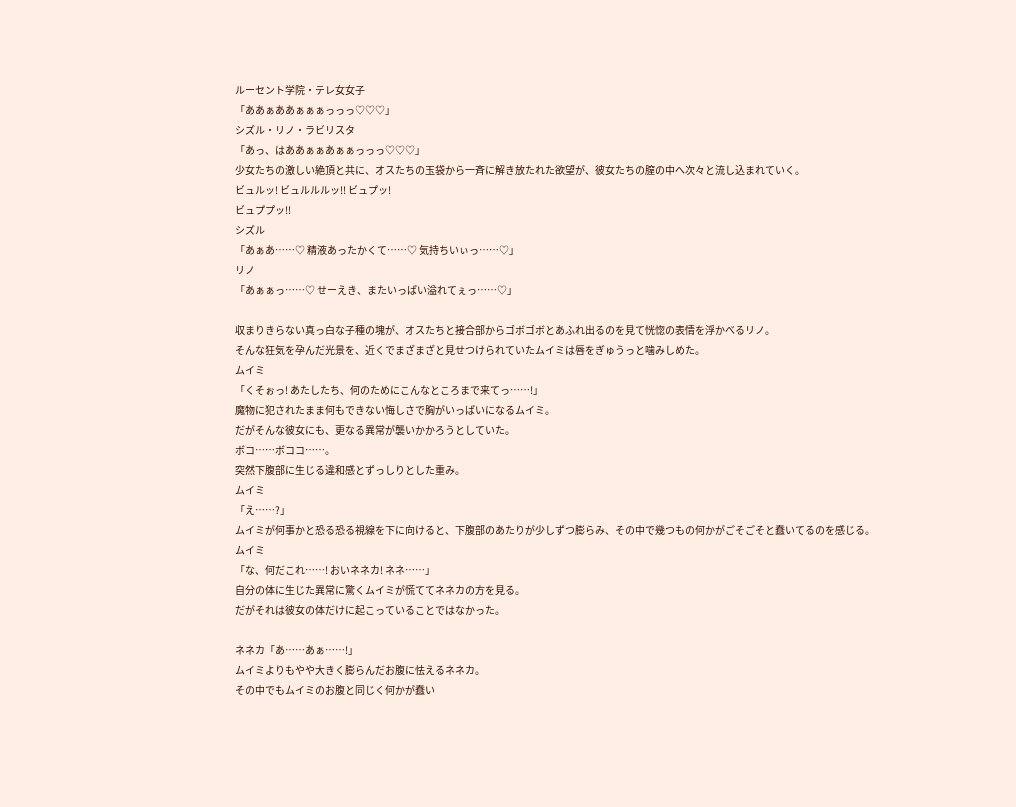ルーセント学院・テレ女女子
「ああぁああぁぁぁっっっ♡♡♡」
シズル・リノ・ラビリスタ
「あっ、はああぁぁあぁぁっっっ♡♡♡」
少女たちの激しい絶頂と共に、オスたちの玉袋から一斉に解き放たれた欲望が、彼女たちの膣の中へ次々と流し込まれていく。
ビュルッ! ビュルルルッ!! ビュプッ!
ビュププッ!!
シズル
「あぁあ……♡ 精液あったかくて……♡ 気持ちいぃっ……♡」
リノ
「あぁぁっ……♡ せーえき、またいっぱい溢れてぇっ……♡」

収まりきらない真っ白な子種の塊が、オスたちと接合部からゴボゴボとあふれ出るのを見て恍惚の表情を浮かべるリノ。
そんな狂気を孕んだ光景を、近くでまざまざと見せつけられていたムイミは唇をぎゅうっと噛みしめた。
ムイミ
「くそぉっ! あたしたち、何のためにこんなところまで来てっ……!」
魔物に犯されたまま何もできない悔しさで胸がいっぱいになるムイミ。
だがそんな彼女にも、更なる異常が襲いかかろうとしていた。
ボコ……ボココ……。
突然下腹部に生じる違和感とずっしりとした重み。
ムイミ
「え……?」
ムイミが何事かと恐る恐る視線を下に向けると、下腹部のあたりが少しずつ膨らみ、その中で幾つもの何かがごそごそと蠢いてるのを感じる。
ムイミ
「な、何だこれ……! おいネネカ! ネネ……」
自分の体に生じた異常に驚くムイミが慌ててネネカの方を見る。
だがそれは彼女の体だけに起こっていることではなかった。

ネネカ「あ……あぁ……!」
ムイミよりもやや大きく膨らんだお腹に怯えるネネカ。
その中でもムイミのお腹と同じく何かが蠢い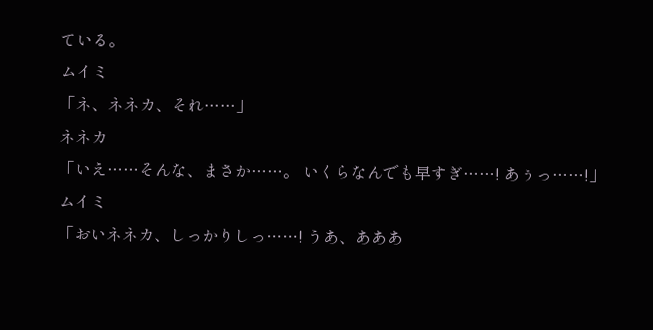ている。
ムイミ
「ネ、ネネカ、それ……」
ネネカ
「いえ……そんな、まさか……。 いくらなんでも早すぎ……! あぅっ……!」
ムイミ
「おいネネカ、しっかりしっ……! うあ、あああ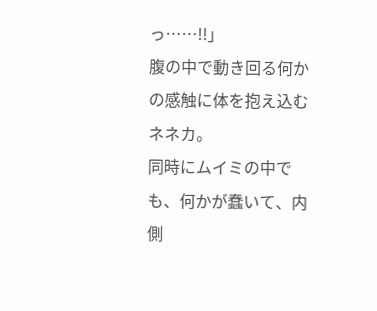っ……!!」
腹の中で動き回る何かの感触に体を抱え込むネネカ。
同時にムイミの中でも、何かが蠢いて、内側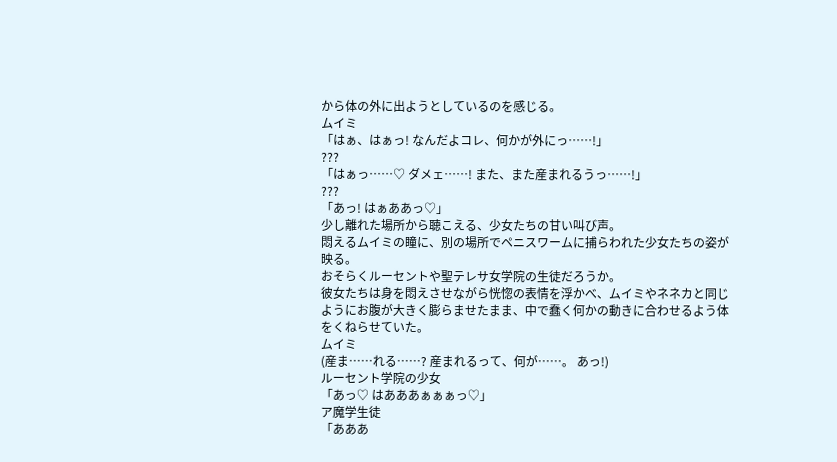から体の外に出ようとしているのを感じる。
ムイミ
「はぁ、はぁっ! なんだよコレ、何かが外にっ……!」
???
「はぁっ……♡ ダメェ……! また、また産まれるうっ……!」
???
「あっ! はぁああっ♡」
少し離れた場所から聴こえる、少女たちの甘い叫び声。
悶えるムイミの瞳に、別の場所でペニスワームに捕らわれた少女たちの姿が映る。
おそらくルーセントや聖テレサ女学院の生徒だろうか。
彼女たちは身を悶えさせながら恍惚の表情を浮かべ、ムイミやネネカと同じようにお腹が大きく膨らませたまま、中で蠢く何かの動きに合わせるよう体をくねらせていた。
ムイミ
(産ま……れる……? 産まれるって、何が……。 あっ!)
ルーセント学院の少女
「あっ♡ はあああぁぁぁっ♡」
ア魔学生徒
「あああ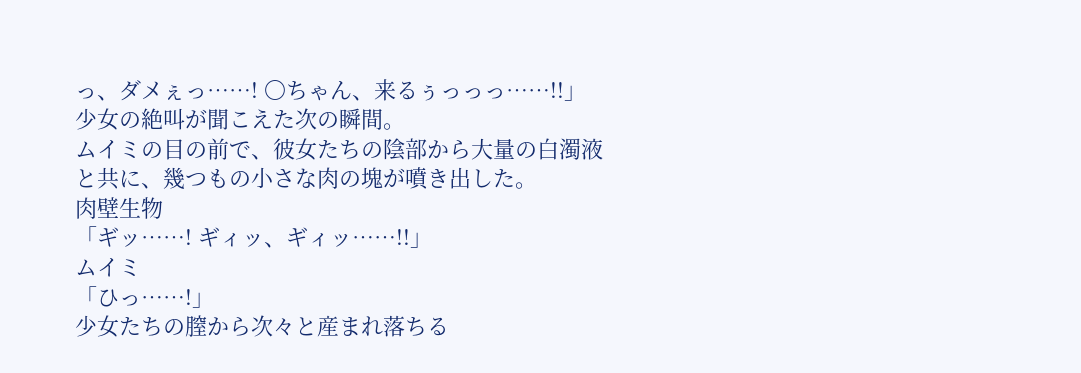っ、ダメぇっ……! 〇ちゃん、来るぅっっっ……!!」
少女の絶叫が聞こえた次の瞬間。
ムイミの目の前で、彼女たちの陰部から大量の白濁液と共に、幾つもの小さな肉の塊が噴き出した。
肉壁生物
「ギッ……! ギィッ、ギィッ……!!」
ムイミ
「ひっ……!」
少女たちの膣から次々と産まれ落ちる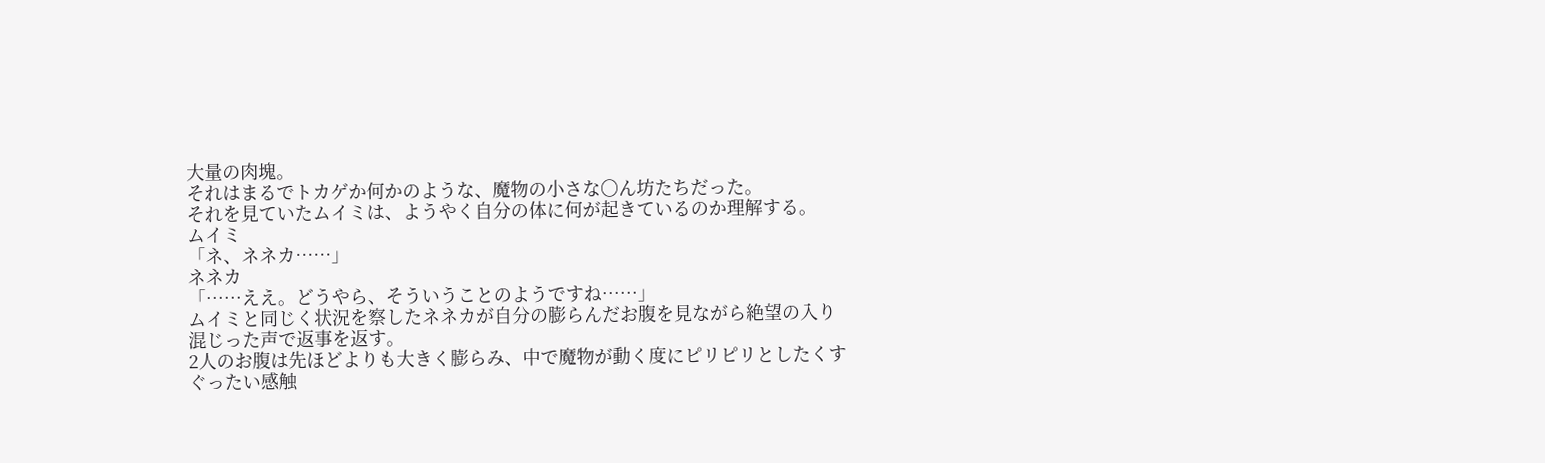大量の肉塊。
それはまるでトカゲか何かのような、魔物の小さな〇ん坊たちだった。
それを見ていたムイミは、ようやく自分の体に何が起きているのか理解する。
ムイミ
「ネ、ネネカ……」
ネネカ
「……ええ。どうやら、そういうことのようですね……」
ムイミと同じく状況を察したネネカが自分の膨らんだお腹を見ながら絶望の入り混じった声で返事を返す。
2人のお腹は先ほどよりも大きく膨らみ、中で魔物が動く度にピリピリとしたくすぐったい感触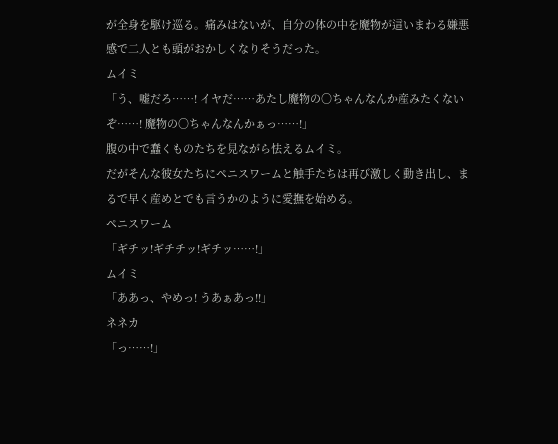が全身を駆け巡る。痛みはないが、自分の体の中を魔物が這いまわる嫌悪感で二人とも頭がおかしくなりそうだった。
ムイミ
「う、嘘だろ……! イヤだ……あたし魔物の〇ちゃんなんか産みたくないぞ……! 魔物の〇ちゃんなんかぁっ……!」
腹の中で蠢くものたちを見ながら怯えるムイミ。
だがそんな彼女たちにペニスワームと触手たちは再び激しく動き出し、まるで早く産めとでも言うかのように愛撫を始める。
ペニスワーム
「ギチッ!ギチチッ!ギチッ……!」
ムイミ
「ああっ、やめっ! うあぁあっ!!」
ネネカ
「っ……!」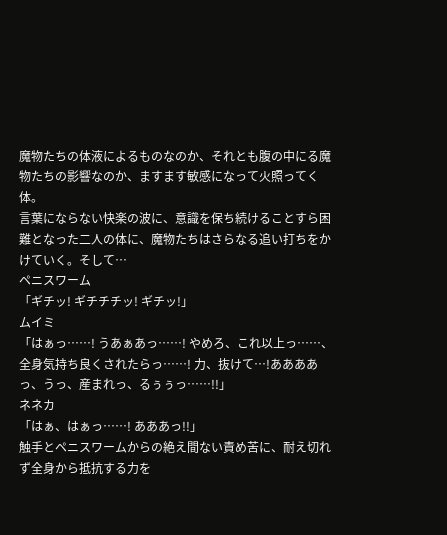魔物たちの体液によるものなのか、それとも腹の中にる魔物たちの影響なのか、ますます敏感になって火照ってく体。
言葉にならない快楽の波に、意識を保ち続けることすら困難となった二人の体に、魔物たちはさらなる追い打ちをかけていく。そして…
ペニスワーム
「ギチッ! ギチチチッ! ギチッ!」
ムイミ
「はぁっ……! うあぁあっ……! やめろ、これ以上っ……、全身気持ち良くされたらっ……! 力、抜けて…!ああああっ、うっ、産まれっ、るぅぅっ……!!」
ネネカ
「はぁ、はぁっ……! あああっ!!」
触手とペニスワームからの絶え間ない責め苦に、耐え切れず全身から抵抗する力を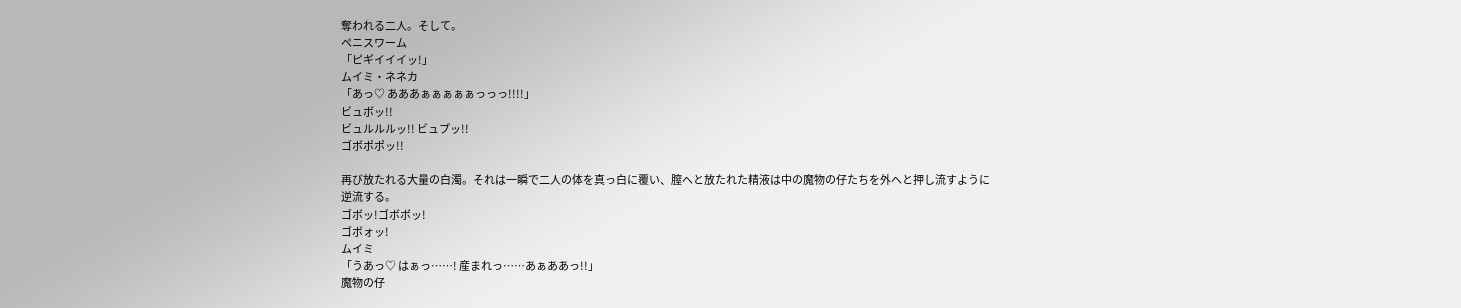奪われる二人。そして。
ペニスワーム
「ピギイイイッ!」
ムイミ・ネネカ
「あっ♡ あああぁぁぁぁぁっっっ!!!!」
ビュボッ!!
ビュルルルッ!! ビュプッ!!
ゴボポポッ!!

再び放たれる大量の白濁。それは一瞬で二人の体を真っ白に覆い、膣へと放たれた精液は中の魔物の仔たちを外へと押し流すように逆流する。
ゴボッ!ゴボボッ!
ゴボォッ!
ムイミ
「うあっ♡ はぁっ……! 産まれっ……あぁああっ!!」
魔物の仔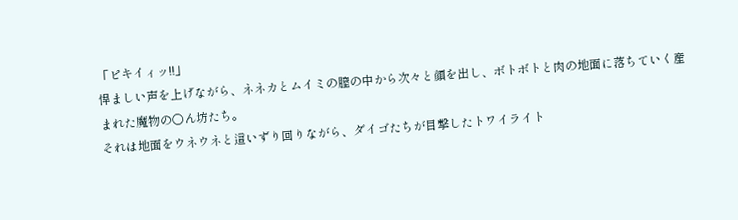「ピキイィッ!!」
悍ましい声を上げながら、ネネカとムイミの膣の中から次々と顔を出し、ボトボトと肉の地面に落ちていく産まれた魔物の〇ん坊たち。
それは地面をウネウネと這いずり回りながら、ダイゴたちが目撃したトワイライト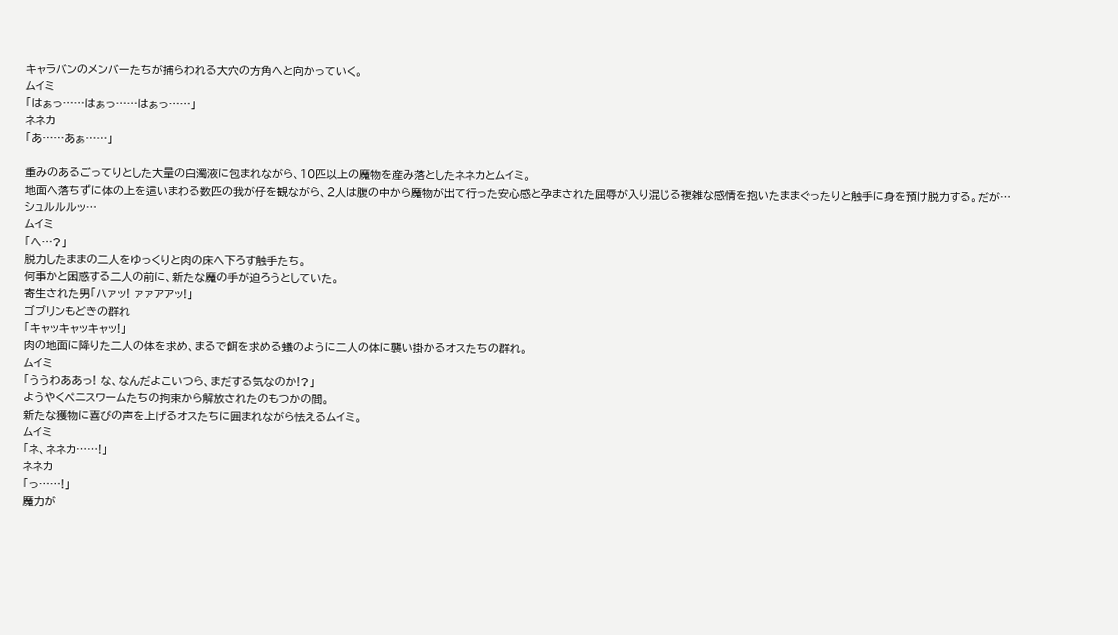キャラバンのメンバーたちが捕らわれる大穴の方角へと向かっていく。
ムイミ
「はぁっ……はぁっ……はぁっ……」
ネネカ
「あ……あぁ……」

重みのあるごってりとした大量の白濁液に包まれながら、10匹以上の魔物を産み落としたネネカとムイミ。
地面へ落ちずに体の上を這いまわる数匹の我が仔を観ながら、2人は腹の中から魔物が出て行った安心感と孕まされた屈辱が入り混じる複雑な感情を抱いたままぐったりと触手に身を預け脱力する。だが…
シュルルルッ…
ムイミ
「へ…?」
脱力したままの二人をゆっくりと肉の床へ下ろす触手たち。
何事かと困惑する二人の前に、新たな魔の手が迫ろうとしていた。
寄生された男「ハァッ! ァァアアッ!」
ゴブリンもどきの群れ
「キャッキャッキャッ!」
肉の地面に降りた二人の体を求め、まるで餌を求める蟻のように二人の体に襲い掛かるオスたちの群れ。
ムイミ
「ううわああっ! な、なんだよこいつら、まだする気なのか!?」
ようやくペニスワームたちの拘束から解放されたのもつかの間。
新たな獲物に喜びの声を上げるオスたちに囲まれながら怯えるムイミ。
ムイミ
「ネ、ネネカ……!」
ネネカ
「っ……!」
魔力が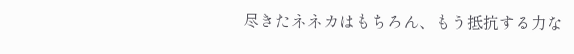尽きたネネカはもちろん、もう抵抗する力な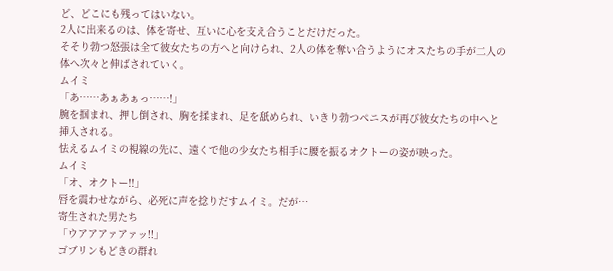ど、どこにも残ってはいない。
2人に出来るのは、体を寄せ、互いに心を支え合うことだけだった。
そそり勃つ怒張は全て彼女たちの方へと向けられ、2人の体を奪い合うようにオスたちの手が二人の体へ次々と伸ばされていく。
ムイミ
「あ……あぁあぁっ……!」
腕を掴まれ、押し倒され、胸を揉まれ、足を舐められ、いきり勃つペニスが再び彼女たちの中へと挿入される。
怯えるムイミの視線の先に、遠くで他の少女たち相手に腰を振るオクトーの姿が映った。
ムイミ
「オ、オクトー!!」
唇を震わせながら、必死に声を捻りだすムイミ。だが…
寄生された男たち
「ウアアアァアァッ!!」
ゴブリンもどきの群れ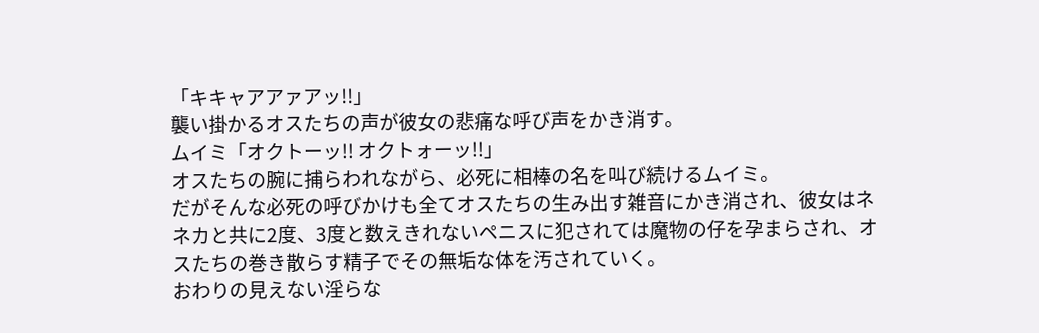「キキャアアァアッ!!」
襲い掛かるオスたちの声が彼女の悲痛な呼び声をかき消す。
ムイミ「オクトーッ!! オクトォーッ!!」
オスたちの腕に捕らわれながら、必死に相棒の名を叫び続けるムイミ。
だがそんな必死の呼びかけも全てオスたちの生み出す雑音にかき消され、彼女はネネカと共に2度、3度と数えきれないペニスに犯されては魔物の仔を孕まらされ、オスたちの巻き散らす精子でその無垢な体を汚されていく。
おわりの見えない淫らな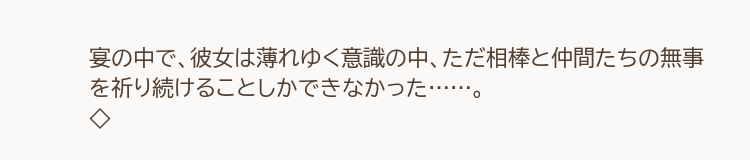宴の中で、彼女は薄れゆく意識の中、ただ相棒と仲間たちの無事を祈り続けることしかできなかった……。
◇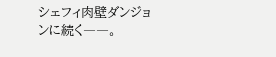シェフィ肉壁ダンジョンに続く――。